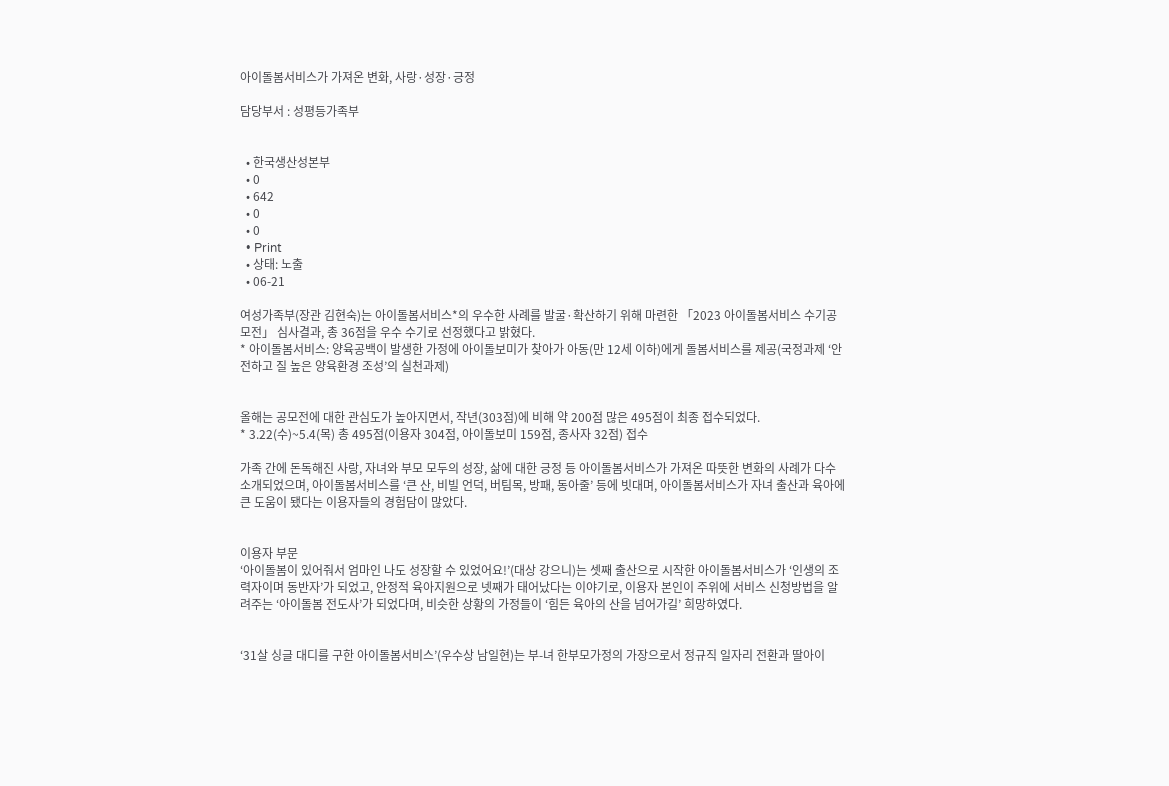아이돌봄서비스가 가져온 변화, 사랑·성장·긍정

담당부서 : 성평등가족부


  • 한국생산성본부
  • 0
  • 642
  • 0
  • 0
  • Print
  • 상태: 노출
  • 06-21

여성가족부(장관 김현숙)는 아이돌봄서비스*의 우수한 사례를 발굴·확산하기 위해 마련한 「2023 아이돌봄서비스 수기공모전」 심사결과, 총 36점을 우수 수기로 선정했다고 밝혔다.
* 아이돌봄서비스: 양육공백이 발생한 가정에 아이돌보미가 찾아가 아동(만 12세 이하)에게 돌봄서비스를 제공(국정과제 ‘안전하고 질 높은 양육환경 조성’의 실천과제)


올해는 공모전에 대한 관심도가 높아지면서, 작년(303점)에 비해 약 200점 많은 495점이 최종 접수되었다.
* 3.22(수)~5.4(목) 총 495점(이용자 304점, 아이돌보미 159점, 종사자 32점) 접수

가족 간에 돈독해진 사랑, 자녀와 부모 모두의 성장, 삶에 대한 긍정 등 아이돌봄서비스가 가져온 따뜻한 변화의 사례가 다수 소개되었으며, 아이돌봄서비스를 ‘큰 산, 비빌 언덕, 버팀목, 방패, 동아줄’ 등에 빗대며, 아이돌봄서비스가 자녀 출산과 육아에 큰 도움이 됐다는 이용자들의 경험담이 많았다.


이용자 부문
‘아이돌봄이 있어줘서 엄마인 나도 성장할 수 있었어요!’(대상 강으니)는 셋째 출산으로 시작한 아이돌봄서비스가 ‘인생의 조력자이며 동반자’가 되었고, 안정적 육아지원으로 넷째가 태어났다는 이야기로, 이용자 본인이 주위에 서비스 신청방법을 알려주는 ‘아이돌봄 전도사’가 되었다며, 비슷한 상황의 가정들이 ‘힘든 육아의 산을 넘어가길’ 희망하였다.


‘31살 싱글 대디를 구한 아이돌봄서비스’(우수상 남일현)는 부-녀 한부모가정의 가장으로서 정규직 일자리 전환과 딸아이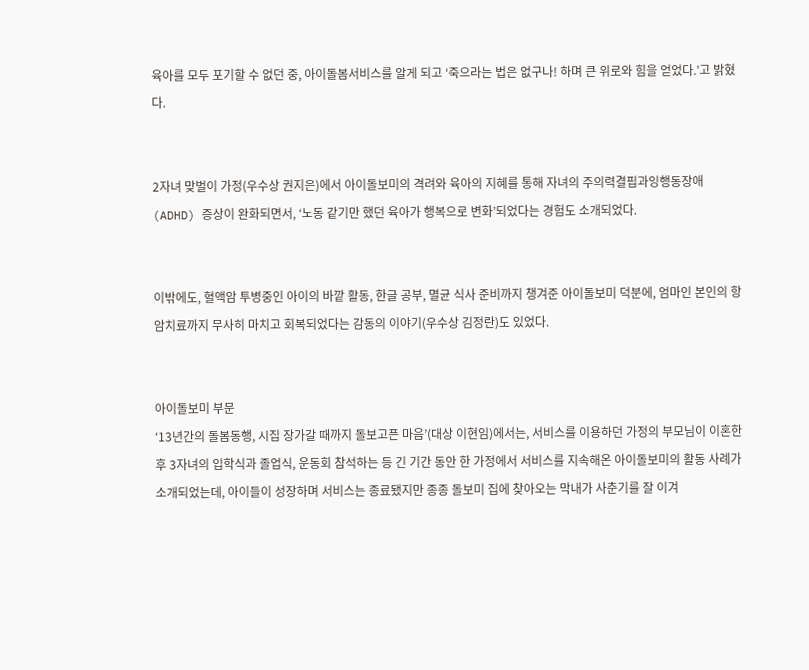육아를 모두 포기할 수 없던 중, 아이돌봄서비스를 알게 되고 ‘죽으라는 법은 없구나! 하며 큰 위로와 힘을 얻었다.’고 밝혔다.


2자녀 맞벌이 가정(우수상 권지은)에서 아이돌보미의 격려와 육아의 지혜를 통해 자녀의 주의력결핍과잉행동장애(ADHD) 증상이 완화되면서, ‘노동 같기만 했던 육아가 행복으로 변화’되었다는 경험도 소개되었다.


이밖에도, 혈액암 투병중인 아이의 바깥 활동, 한글 공부, 멸균 식사 준비까지 챙겨준 아이돌보미 덕분에, 엄마인 본인의 항암치료까지 무사히 마치고 회복되었다는 감동의 이야기(우수상 김정란)도 있었다.


아이돌보미 부문
‘13년간의 돌봄동행, 시집 장가갈 때까지 돌보고픈 마음’(대상 이현임)에서는, 서비스를 이용하던 가정의 부모님이 이혼한 후 3자녀의 입학식과 졸업식, 운동회 참석하는 등 긴 기간 동안 한 가정에서 서비스를 지속해온 아이돌보미의 활동 사례가 소개되었는데, 아이들이 성장하며 서비스는 종료됐지만 종종 돌보미 집에 찾아오는 막내가 사춘기를 잘 이겨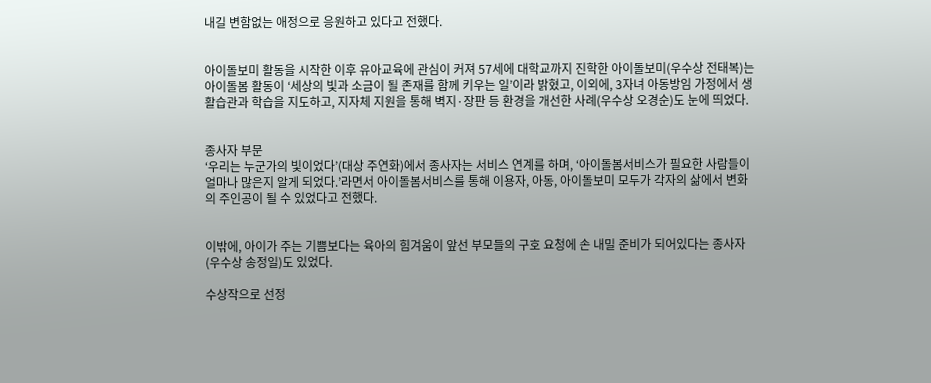내길 변함없는 애정으로 응원하고 있다고 전했다.


아이돌보미 활동을 시작한 이후 유아교육에 관심이 커져 57세에 대학교까지 진학한 아이돌보미(우수상 전태복)는 아이돌봄 활동이 ‘세상의 빛과 소금이 될 존재를 함께 키우는 일’이라 밝혔고, 이외에, 3자녀 아동방임 가정에서 생활습관과 학습을 지도하고, 지자체 지원을 통해 벽지·장판 등 환경을 개선한 사례(우수상 오경순)도 눈에 띄었다.


종사자 부문
‘우리는 누군가의 빛이었다’(대상 주연화)에서 종사자는 서비스 연계를 하며, ‘아이돌봄서비스가 필요한 사람들이 얼마나 많은지 알게 되었다.’라면서 아이돌봄서비스를 통해 이용자, 아동, 아이돌보미 모두가 각자의 삶에서 변화의 주인공이 될 수 있었다고 전했다.


이밖에, 아이가 주는 기쁨보다는 육아의 힘겨움이 앞선 부모들의 구호 요청에 손 내밀 준비가 되어있다는 종사자(우수상 송정일)도 있었다.

수상작으로 선정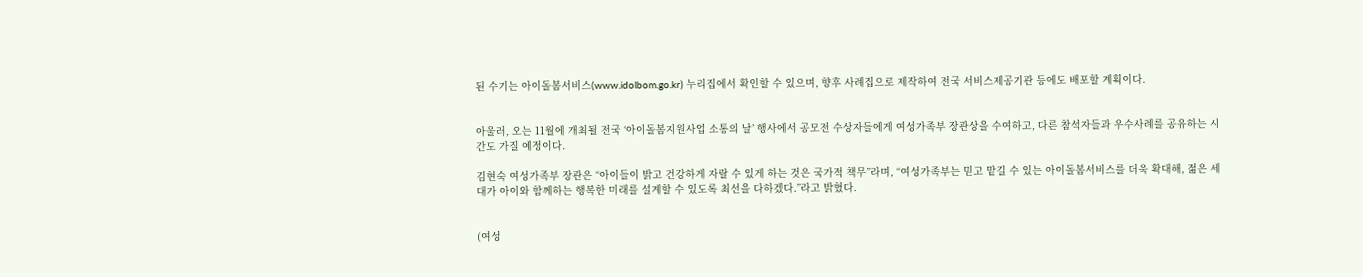된 수기는 아이돌봄서비스(www.idolbom.go.kr) 누리집에서 확인할 수 있으며, 향후 사례집으로 제작하여 전국 서비스제공기관 등에도 배포할 계획이다.


아울러, 오는 11월에 개최될 전국 ‘아이돌봄지원사업 소통의 날’ 행사에서 공모전 수상자들에게 여성가족부 장관상을 수여하고, 다른 참석자들과 우수사례를 공유하는 시간도 가질 예정이다.

김현숙 여성가족부 장관은 “아이들이 밝고 건강하게 자랄 수 있게 하는 것은 국가적 책무”라며, “여성가족부는 믿고 맡길 수 있는 아이돌봄서비스를 더욱 확대해, 젊은 세대가 아이와 함께하는 행복한 미래를 설계할 수 있도록 최선을 다하겠다.”라고 밝혔다.


(여성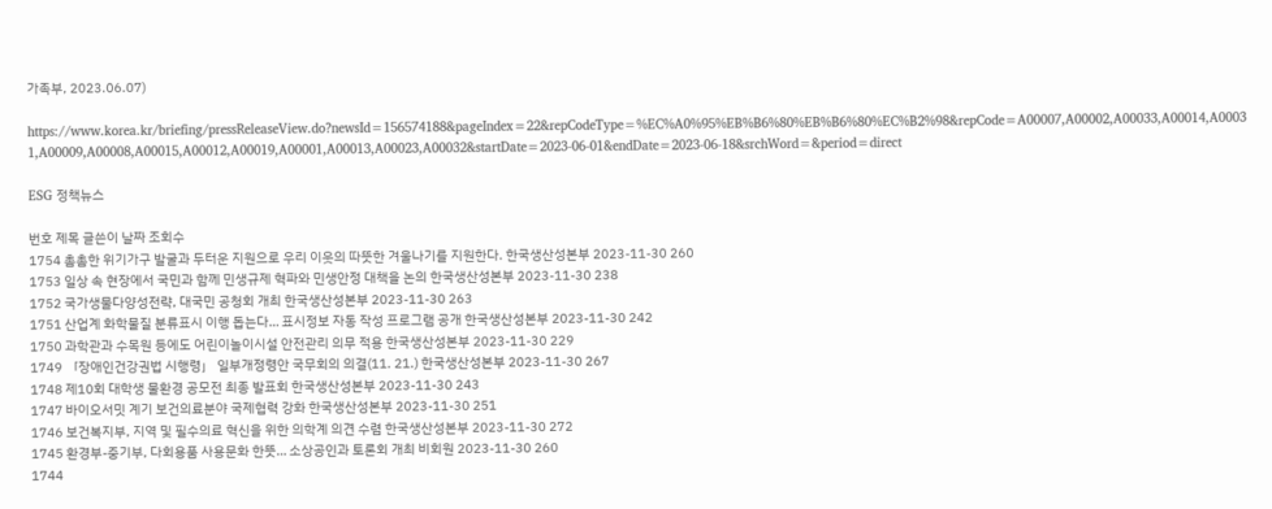가족부, 2023.06.07)

https://www.korea.kr/briefing/pressReleaseView.do?newsId=156574188&pageIndex=22&repCodeType=%EC%A0%95%EB%B6%80%EB%B6%80%EC%B2%98&repCode=A00007,A00002,A00033,A00014,A00031,A00009,A00008,A00015,A00012,A00019,A00001,A00013,A00023,A00032&startDate=2023-06-01&endDate=2023-06-18&srchWord=&period=direct

ESG 정책뉴스

번호 제목 글쓴이 날짜 조회수
1754 촘촘한 위기가구 발굴과 두터운 지원으로 우리 이웃의 따뜻한 겨울나기를 지원한다. 한국생산성본부 2023-11-30 260
1753 일상 속 현장에서 국민과 함께 민생규제 혁파와 민생안정 대책을 논의 한국생산성본부 2023-11-30 238
1752 국가생물다양성전략, 대국민 공청회 개최 한국생산성본부 2023-11-30 263
1751 산업계 화학물질 분류표시 이행 돕는다… 표시정보 자동 작성 프로그램 공개 한국생산성본부 2023-11-30 242
1750 과학관과 수목원 등에도 어린이놀이시설 안전관리 의무 적용 한국생산성본부 2023-11-30 229
1749 「장애인건강권법 시행령」 일부개정령안 국무회의 의결(11. 21.) 한국생산성본부 2023-11-30 267
1748 제10회 대학생 물환경 공모전 최종 발표회 한국생산성본부 2023-11-30 243
1747 바이오서밋 계기 보건의료분야 국제협력 강화 한국생산성본부 2023-11-30 251
1746 보건복지부, 지역 및 필수의료 혁신을 위한 의학계 의견 수렴 한국생산성본부 2023-11-30 272
1745 환경부-중기부, 다회용품 사용문화 한뜻… 소상공인과 토론회 개최 비회원 2023-11-30 260
1744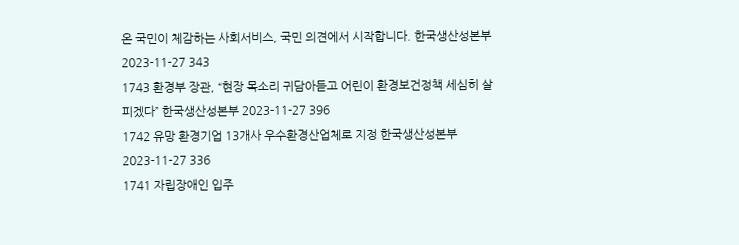온 국민이 체감하는 사회서비스, 국민 의견에서 시작합니다. 한국생산성본부 2023-11-27 343
1743 환경부 장관, “현장 목소리 귀담아듣고 어린이 환경보건정책 세심히 살피겠다” 한국생산성본부 2023-11-27 396
1742 유망 환경기업 13개사 우수환경산업체로 지정 한국생산성본부 2023-11-27 336
1741 자립장애인 입주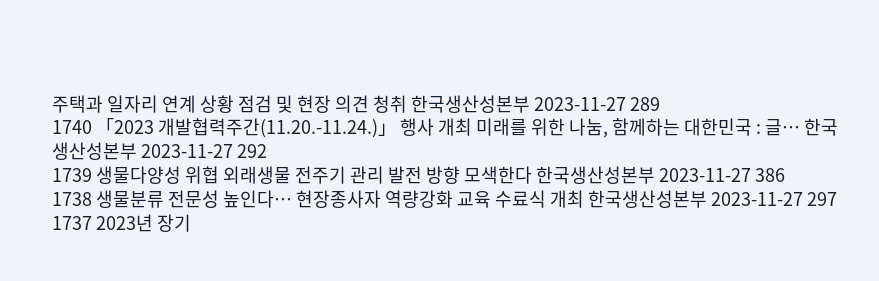주택과 일자리 연계 상황 점검 및 현장 의견 청취 한국생산성본부 2023-11-27 289
1740 「2023 개발협력주간(11.20.-11.24.)」 행사 개최 미래를 위한 나눔, 함께하는 대한민국 : 글… 한국생산성본부 2023-11-27 292
1739 생물다양성 위협 외래생물 전주기 관리 발전 방향 모색한다 한국생산성본부 2023-11-27 386
1738 생물분류 전문성 높인다… 현장종사자 역량강화 교육 수료식 개최 한국생산성본부 2023-11-27 297
1737 2023년 장기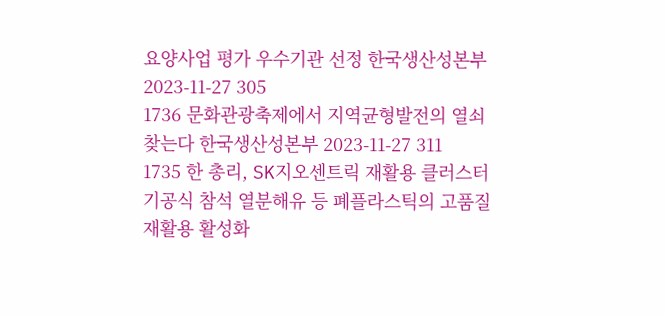요양사업 평가 우수기관 선정 한국생산성본부 2023-11-27 305
1736 문화관광축제에서 지역균형발전의 열쇠 찾는다 한국생산성본부 2023-11-27 311
1735 한 총리, SK지오센트릭 재활용 클러스터 기공식 참석 열분해유 등 폐플라스틱의 고품질 재활용 활성화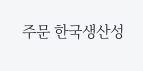주문 한국생산성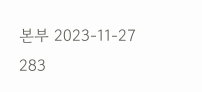본부 2023-11-27 283